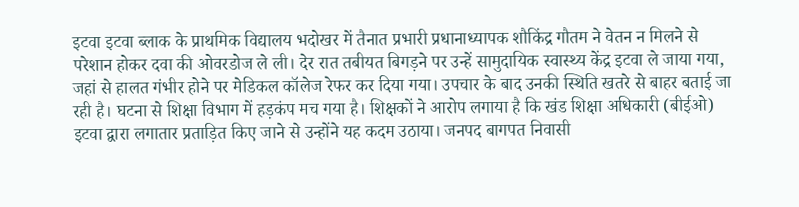इटवा इटवा ब्लाक के प्राथमिक विद्यालय भदोखर में तैनात प्रभारी प्रधानाध्यापक शौकिंद्र गौतम ने वेतन न मिलने से परेशान होकर दवा की ओवरडोज ले ली। देर रात तबीयत बिगड़ने पर उन्हें सामुदायिक स्वास्थ्य केंद्र इटवा ले जाया गया, जहां से हालत गंभीर होने पर मेडिकल कॉलेज रेफर कर दिया गया। उपचार के बाद उनकी स्थिति खतरे से बाहर बताई जा रही है। घटना से शिक्षा विभाग में हड़कंप मच गया है। शिक्षकों ने आरोप लगाया है कि खंड शिक्षा अधिकारी (बीईओ) इटवा द्वारा लगातार प्रताड़ित किए जाने से उन्होंने यह कदम उठाया। जनपद बागपत निवासी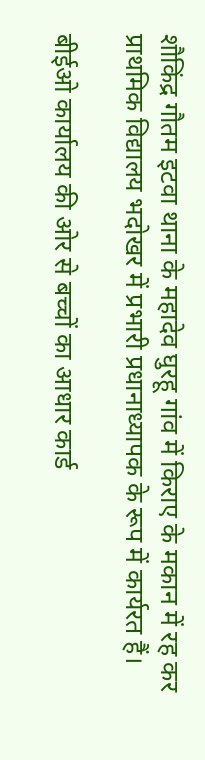शौकिंद्र गौतम इटवा थाना के महादेव घुरहू गांव में किराए के मकान में रह कर प्राथमिक विद्यालय भदोखर में प्रभारी प्रधानाध्यापक के रूप में कार्यरत हैं।

बीईओ कार्यालय की ओर से बच्चों का आधार कार्ड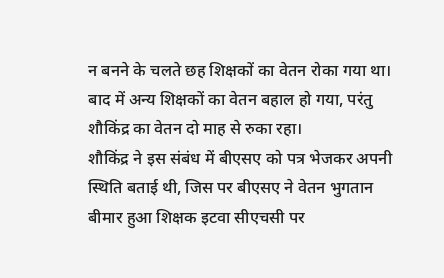न बनने के चलते छह शिक्षकों का वेतन रोका गया था। बाद में अन्य शिक्षकों का वेतन बहाल हो गया, परंतु शौकिंद्र का वेतन दो माह से रुका रहा।
शौकिंद्र ने इस संबंध में बीएसए को पत्र भेजकर अपनी स्थिति बताई थी, जिस पर बीएसए ने वेतन भुगतान
बीमार हुआ शिक्षक इटवा सीएचसी पर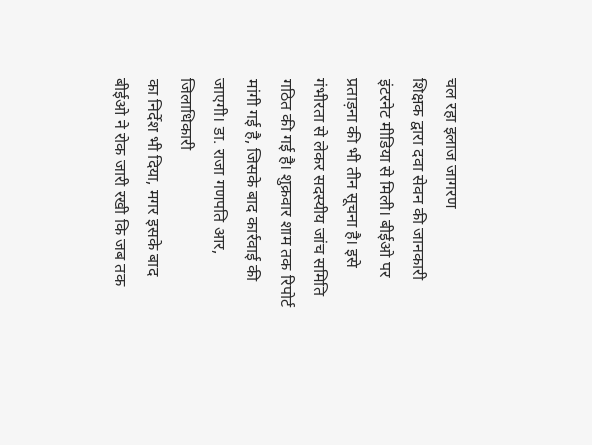चल रहा इलाज जागरण
शिक्षक द्वारा दवा सेवन की जानकारी इंटरनेट मीडिया से मिली। बीईओ पर प्रताड़ना की भी तीन सूचना है। इसे गंभीरता से लेकर सदस्यीय जांच समिति गठित की गई है। शुक्रवार शाम तक रिपोर्ट मांगी गई है, जिसके बाद कार्रवाई की जाएगी। डा. राजा गणपति आर, जिलाधिकारी
का निर्देश भी दिया, मगर इसके बाद बीईओ ने रोक जारी रखी कि जब तक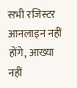सभी रजिस्टर आनलाइन नहीं होंगे, आख्या नहीं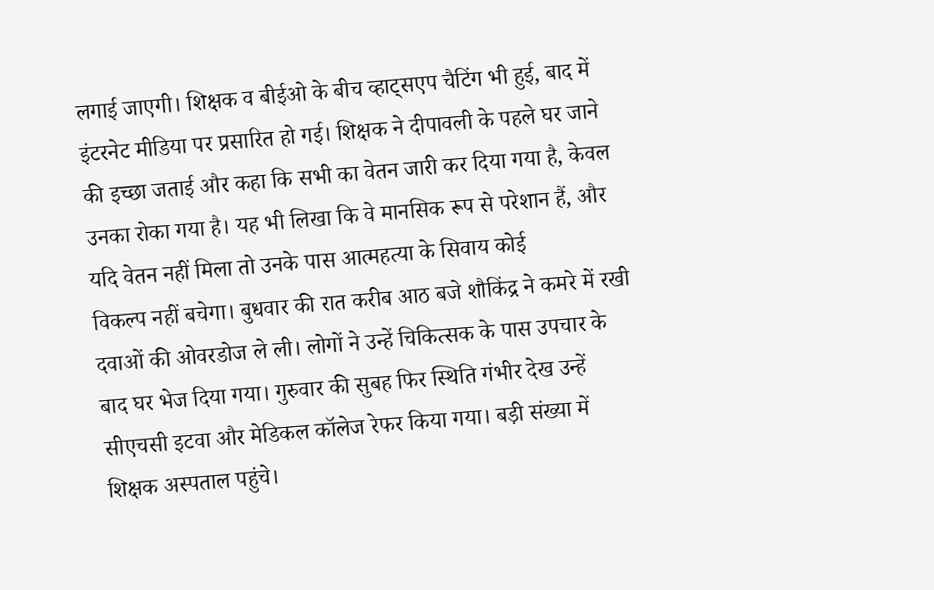लगाई जाएगी। शिक्षक व बीईओ के बीच व्हाट्सएप चैटिंग भी हुई, बाद में इंटरनेट मीडिया पर प्रसारित हो गई। शिक्षक ने दीपावली के पहले घर जाने की इच्छा जताई और कहा कि सभी का वेतन जारी कर दिया गया है, केवल उनका रोका गया है। यह भी लिखा कि वे मानसिक रूप से परेशान हैं, और यदि वेतन नहीं मिला तो उनके पास आत्महत्या के सिवाय कोई
विकल्प नहीं बचेगा। बुधवार की रात करीब आठ बजे शौकिंद्र ने कमरे में रखी दवाओं की ओवरडोज ले ली। लोगों ने उन्हें चिकित्सक के पास उपचार के बाद घर भेज दिया गया। गुरुवार की सुबह फिर स्थिति गंभीर देख उन्हें सीएचसी इटवा और मेडिकल कॉलेज रेफर किया गया। बड़ी संख्या में शिक्षक अस्पताल पहुंचे।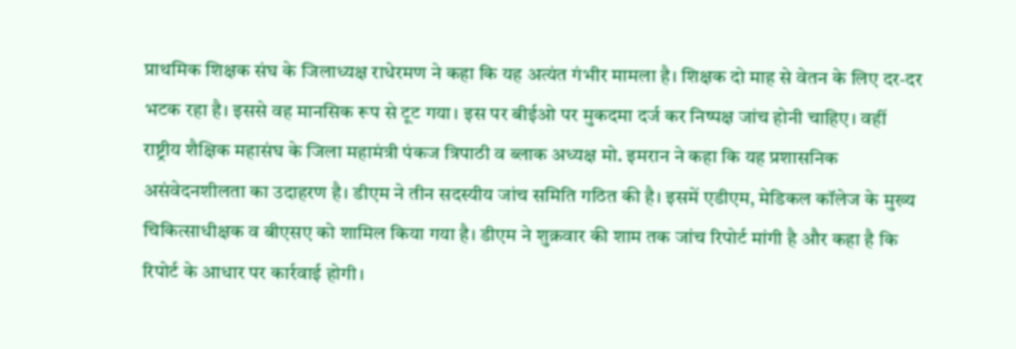प्राथमिक शिक्षक संघ के जिलाध्यक्ष राधेरमण ने कहा कि यह अत्यंत गंभीर मामला है। शिक्षक दो माह से वेतन के लिए दर-दर भटक रहा है। इससे वह मानसिक रूप से टूट गया। इस पर बीईओ पर मुकदमा दर्ज कर निष्पक्ष जांच होनी चाहिए। वहीं राष्ट्रीय शैक्षिक महासंघ के जिला महामंत्री पंकज त्रिपाठी व ब्लाक अध्यक्ष मो. इमरान ने कहा कि यह प्रशासनिक असंवेदनशीलता का उदाहरण है। डीएम ने तीन सदस्यीय जांच समिति गठित की है। इसमें एडीएम, मेडिकल कॉलेज के मुख्य चिकित्साधीक्षक व बीएसए को शामिल किया गया है। डीएम ने शुक्रवार की शाम तक जांच रिपोर्ट मांगी है और कहा है कि रिपोर्ट के आधार पर कार्रवाई होगी।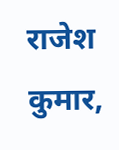राजेश कुमार,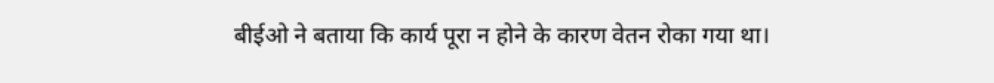बीईओ ने बताया कि कार्य पूरा न होने के कारण वेतन रोका गया था।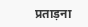प्रताड़ना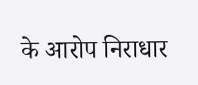के आरोप निराधार